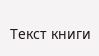Текст книги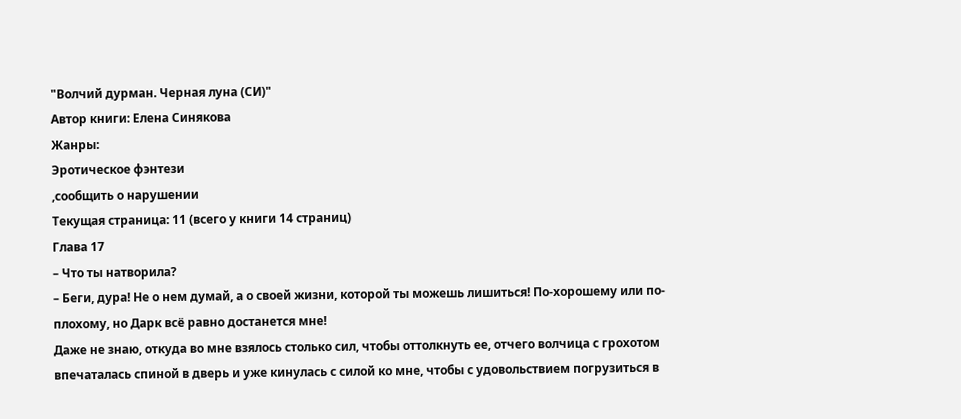"Волчий дурман. Черная луна (СИ)"
Автор книги: Елена Синякова
Жанры:
Эротическое фэнтези
,сообщить о нарушении
Текущая страница: 11 (всего у книги 14 страниц)
Глава 17
– Что ты натворила?
– Беги, дура! Не о нем думай, а о своей жизни, которой ты можешь лишиться! По-хорошему или по-плохому, но Дарк всё равно достанется мне!
Даже не знаю, откуда во мне взялось столько сил, чтобы оттолкнуть ее, отчего волчица с грохотом впечаталась спиной в дверь и уже кинулась с силой ко мне, чтобы с удовольствием погрузиться в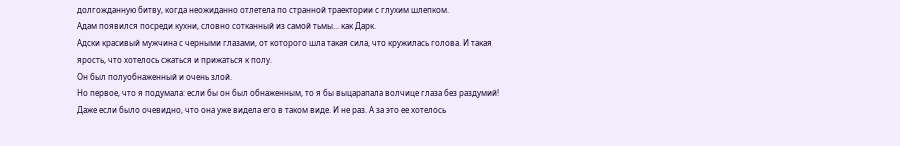долгожданную битву, когда неожиданно отлетела по странной траектории с глухим шлепком.
Адам появился посреди кухни, словно сотканный из самой тьмы… как Дарк.
Адски красивый мужчина с черными глазами, от которого шла такая сила, что кружилась голова. И такая ярость, что хотелось сжаться и прижаться к полу.
Он был полуобнаженный и очень злой.
Но первое, что я подумала: если бы он был обнаженным, то я бы выцарапала волчице глаза без раздумий! Даже если было очевидно, что она уже видела его в таком виде. И не раз. А за это ее хотелось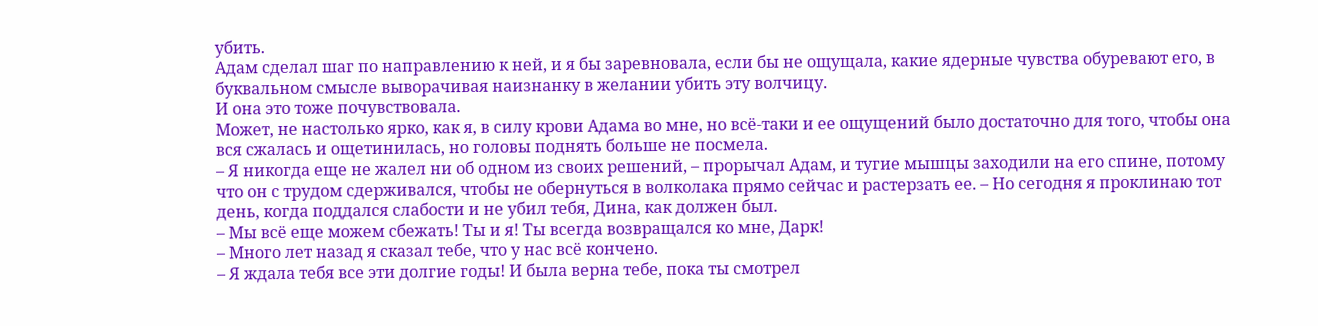убить.
Адам сделал шаг по направлению к ней, и я бы заревновала, если бы не ощущала, какие ядерные чувства обуревают его, в буквальном смысле выворачивая наизнанку в желании убить эту волчицу.
И она это тоже почувствовала.
Может, не настолько ярко, как я, в силу крови Адама во мне, но всё-таки и ее ощущений было достаточно для того, чтобы она вся сжалась и ощетинилась, но головы поднять больше не посмела.
– Я никогда еще не жалел ни об одном из своих решений, – прорычал Адам, и тугие мышцы заходили на его спине, потому что он с трудом сдерживался, чтобы не обернуться в волколака прямо сейчас и растерзать ее. – Но сегодня я проклинаю тот день, когда поддался слабости и не убил тебя, Дина, как должен был.
– Мы всё еще можем сбежать! Ты и я! Ты всегда возвращался ко мне, Дарк!
– Много лет назад я сказал тебе, что у нас всё кончено.
– Я ждала тебя все эти долгие годы! И была верна тебе, пока ты смотрел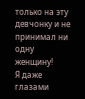только на эту девчонку и не принимал ни одну женщину!
Я даже глазами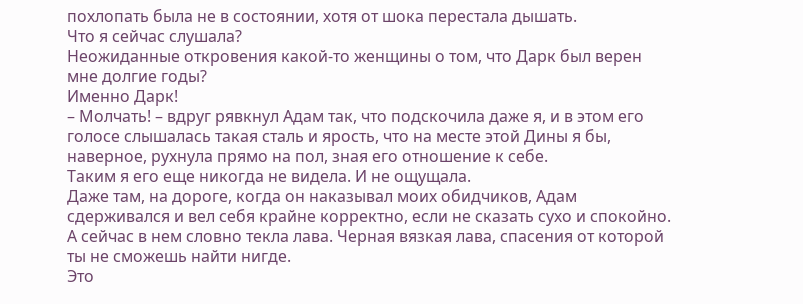похлопать была не в состоянии, хотя от шока перестала дышать.
Что я сейчас слушала?
Неожиданные откровения какой-то женщины о том, что Дарк был верен мне долгие годы?
Именно Дарк!
– Молчать! – вдруг рявкнул Адам так, что подскочила даже я, и в этом его голосе слышалась такая сталь и ярость, что на месте этой Дины я бы, наверное, рухнула прямо на пол, зная его отношение к себе.
Таким я его еще никогда не видела. И не ощущала.
Даже там, на дороге, когда он наказывал моих обидчиков, Адам сдерживался и вел себя крайне корректно, если не сказать сухо и спокойно.
А сейчас в нем словно текла лава. Черная вязкая лава, спасения от которой ты не сможешь найти нигде.
Это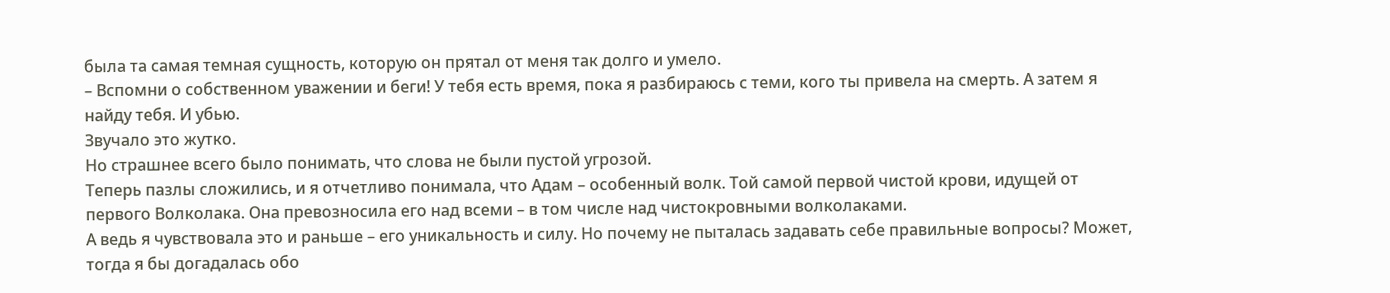была та самая темная сущность, которую он прятал от меня так долго и умело.
– Вспомни о собственном уважении и беги! У тебя есть время, пока я разбираюсь с теми, кого ты привела на смерть. А затем я найду тебя. И убью.
Звучало это жутко.
Но страшнее всего было понимать, что слова не были пустой угрозой.
Теперь пазлы сложились, и я отчетливо понимала, что Адам – особенный волк. Той самой первой чистой крови, идущей от первого Волколака. Она превозносила его над всеми – в том числе над чистокровными волколаками.
А ведь я чувствовала это и раньше – его уникальность и силу. Но почему не пыталась задавать себе правильные вопросы? Может, тогда я бы догадалась обо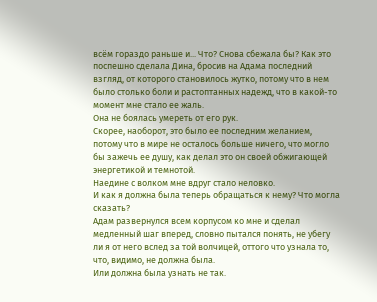всём гораздо раньше и... Что? Снова сбежала бы? Как это поспешно сделала Дина, бросив на Адама последний взгляд, от которого становилось жутко, потому что в нем было столько боли и растоптанных надежд, что в какой-то момент мне стало ее жаль.
Она не боялась умереть от его рук.
Скорее, наоборот, это было ее последним желанием, потому что в мире не осталось больше ничего, что могло бы зажечь ее душу, как делал это он своей обжигающей энергетикой и темнотой.
Наедине с волком мне вдруг стало неловко.
И как я должна была теперь обращаться к нему? Что могла сказать?
Адам развернулся всем корпусом ко мне и сделал медленный шаг вперед, словно пытался понять, не убегу ли я от него вслед за той волчицей, оттого что узнала то, что, видимо, не должна была.
Или должна была узнать не так.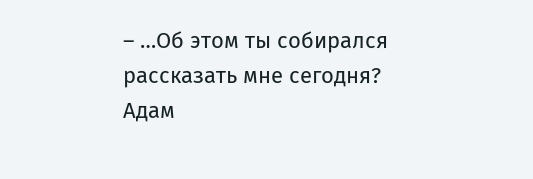– …Об этом ты собирался рассказать мне сегодня?
Адам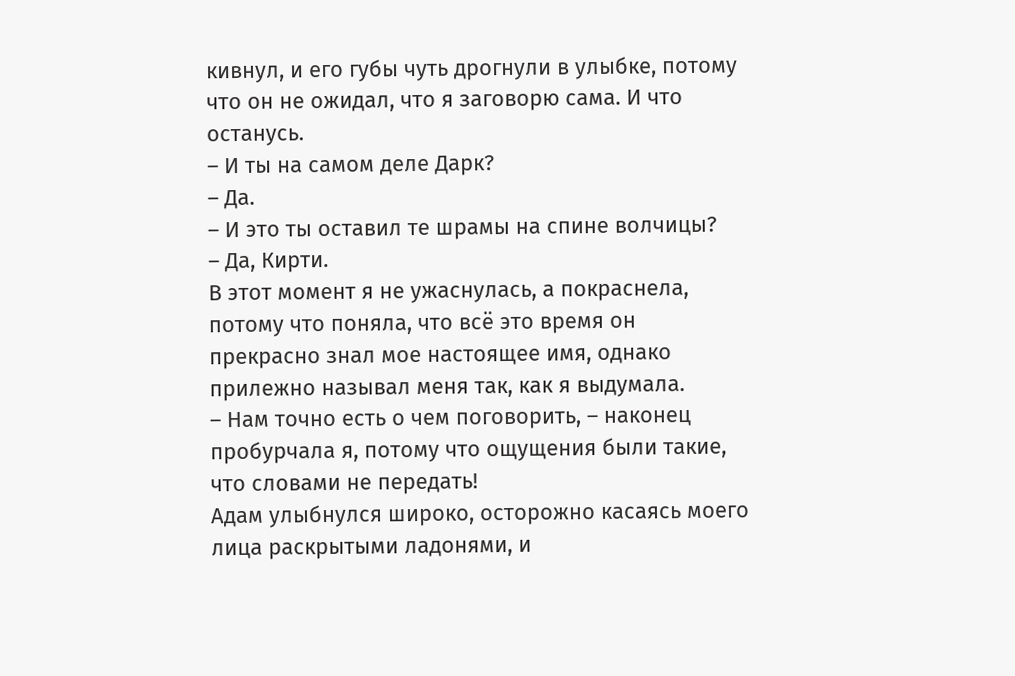кивнул, и его губы чуть дрогнули в улыбке, потому что он не ожидал, что я заговорю сама. И что останусь.
– И ты на самом деле Дарк?
– Да.
– И это ты оставил те шрамы на спине волчицы?
– Да, Кирти.
В этот момент я не ужаснулась, а покраснела, потому что поняла, что всё это время он прекрасно знал мое настоящее имя, однако прилежно называл меня так, как я выдумала.
– Нам точно есть о чем поговорить, – наконец пробурчала я, потому что ощущения были такие, что словами не передать!
Адам улыбнулся широко, осторожно касаясь моего лица раскрытыми ладонями, и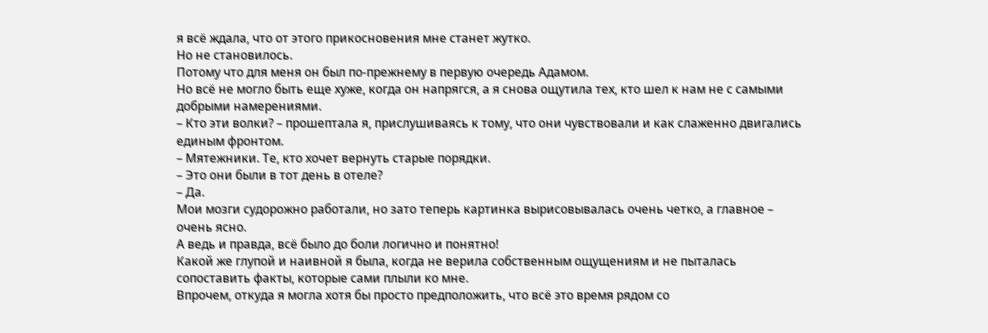я всё ждала, что от этого прикосновения мне станет жутко.
Но не становилось.
Потому что для меня он был по-прежнему в первую очередь Адамом.
Но всё не могло быть еще хуже, когда он напрягся, а я снова ощутила тех, кто шел к нам не с самыми добрыми намерениями.
– Кто эти волки? – прошептала я, прислушиваясь к тому, что они чувствовали и как слаженно двигались единым фронтом.
– Мятежники. Те, кто хочет вернуть старые порядки.
– Это они были в тот день в отеле?
– Да.
Мои мозги судорожно работали, но зато теперь картинка вырисовывалась очень четко, а главное – очень ясно.
А ведь и правда, всё было до боли логично и понятно!
Какой же глупой и наивной я была, когда не верила собственным ощущениям и не пыталась сопоставить факты, которые сами плыли ко мне.
Впрочем, откуда я могла хотя бы просто предположить, что всё это время рядом со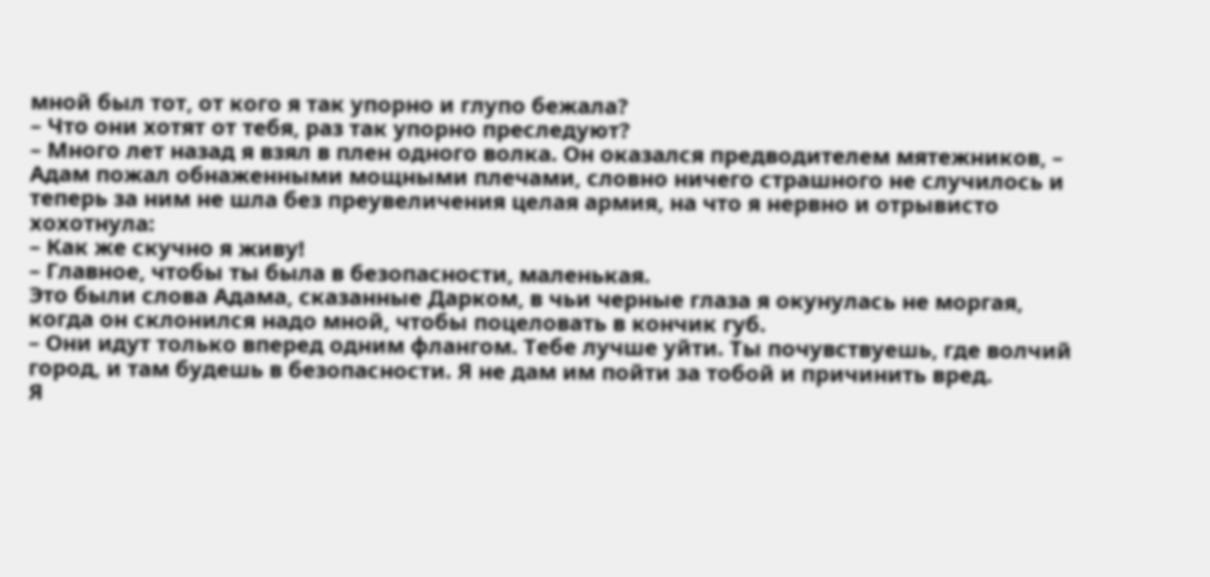мной был тот, от кого я так упорно и глупо бежала?
– Что они хотят от тебя, раз так упорно преследуют?
– Много лет назад я взял в плен одного волка. Он оказался предводителем мятежников, – Адам пожал обнаженными мощными плечами, словно ничего страшного не случилось и теперь за ним не шла без преувеличения целая армия, на что я нервно и отрывисто хохотнула:
– Как же скучно я живу!
– Главное, чтобы ты была в безопасности, маленькая.
Это были слова Адама, сказанные Дарком, в чьи черные глаза я окунулась не моргая, когда он склонился надо мной, чтобы поцеловать в кончик губ.
– Они идут только вперед одним флангом. Тебе лучше уйти. Ты почувствуешь, где волчий город, и там будешь в безопасности. Я не дам им пойти за тобой и причинить вред.
Я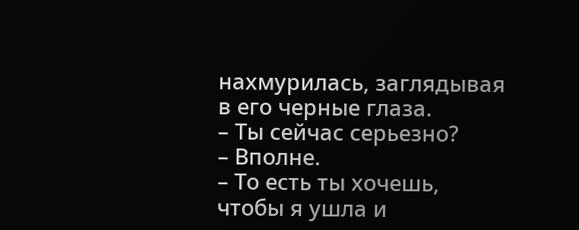нахмурилась, заглядывая в его черные глаза.
– Ты сейчас серьезно?
– Вполне.
– То есть ты хочешь, чтобы я ушла и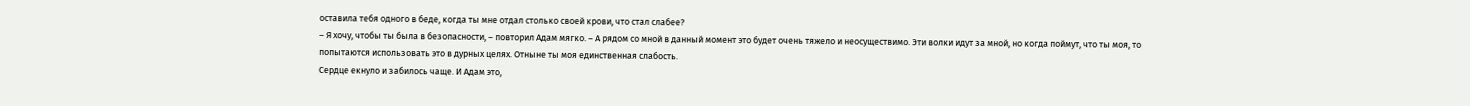оставила тебя одного в беде, когда ты мне отдал столько своей крови, что стал слабее?
– Я хочу, чтобы ты была в безопасности, – повторил Адам мягко. – А рядом со мной в данный момент это будет очень тяжело и неосуществимо. Эти волки идут за мной, но когда поймут, что ты моя, то попытаются использовать это в дурных целях. Отныне ты моя единственная слабость.
Сердце екнуло и забилось чаще. И Адам это,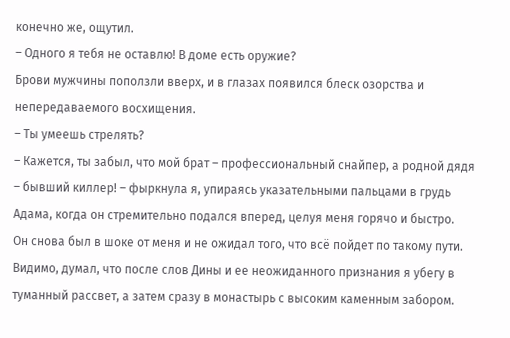конечно же, ощутил.
– Одного я тебя не оставлю! В доме есть оружие?
Брови мужчины поползли вверх, и в глазах появился блеск озорства и непередаваемого восхищения.
– Ты умеешь стрелять?
– Кажется, ты забыл, что мой брат – профессиональный снайпер, а родной дядя – бывший киллер! – фыркнула я, упираясь указательными пальцами в грудь Адама, когда он стремительно подался вперед, целуя меня горячо и быстро.
Он снова был в шоке от меня и не ожидал того, что всё пойдет по такому пути.
Видимо, думал, что после слов Дины и ее неожиданного признания я убегу в туманный рассвет, а затем сразу в монастырь с высоким каменным забором.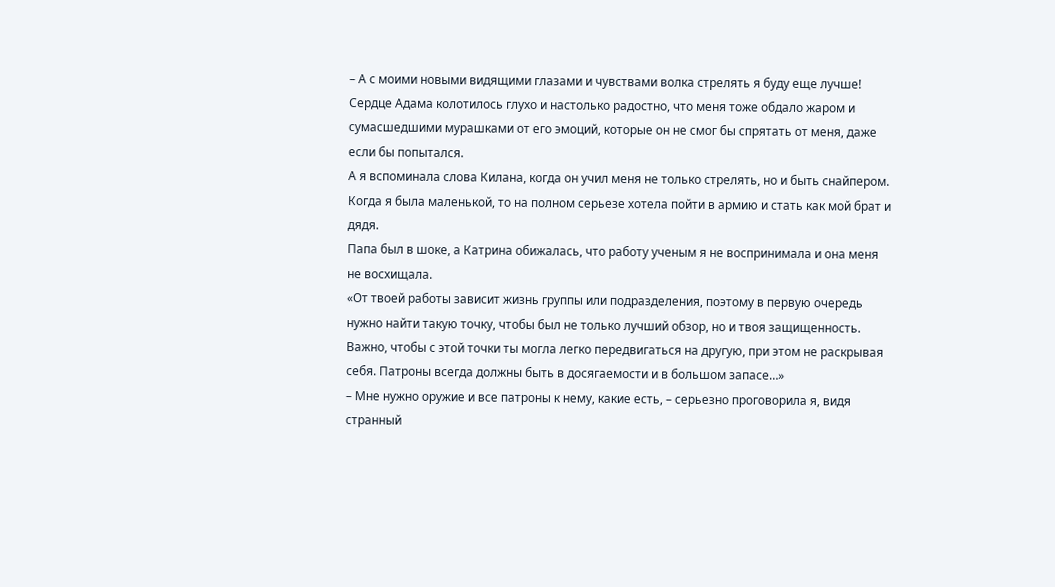– А с моими новыми видящими глазами и чувствами волка стрелять я буду еще лучше!
Сердце Адама колотилось глухо и настолько радостно, что меня тоже обдало жаром и сумасшедшими мурашками от его эмоций, которые он не смог бы спрятать от меня, даже если бы попытался.
А я вспоминала слова Килана, когда он учил меня не только стрелять, но и быть снайпером.
Когда я была маленькой, то на полном серьезе хотела пойти в армию и стать как мой брат и дядя.
Папа был в шоке, а Катрина обижалась, что работу ученым я не воспринимала и она меня не восхищала.
«От твоей работы зависит жизнь группы или подразделения, поэтому в первую очередь нужно найти такую точку, чтобы был не только лучший обзор, но и твоя защищенность. Важно, чтобы с этой точки ты могла легко передвигаться на другую, при этом не раскрывая себя. Патроны всегда должны быть в досягаемости и в большом запасе…»
– Мне нужно оружие и все патроны к нему, какие есть, – серьезно проговорила я, видя странный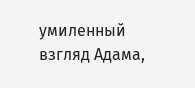умиленный взгляд Адама,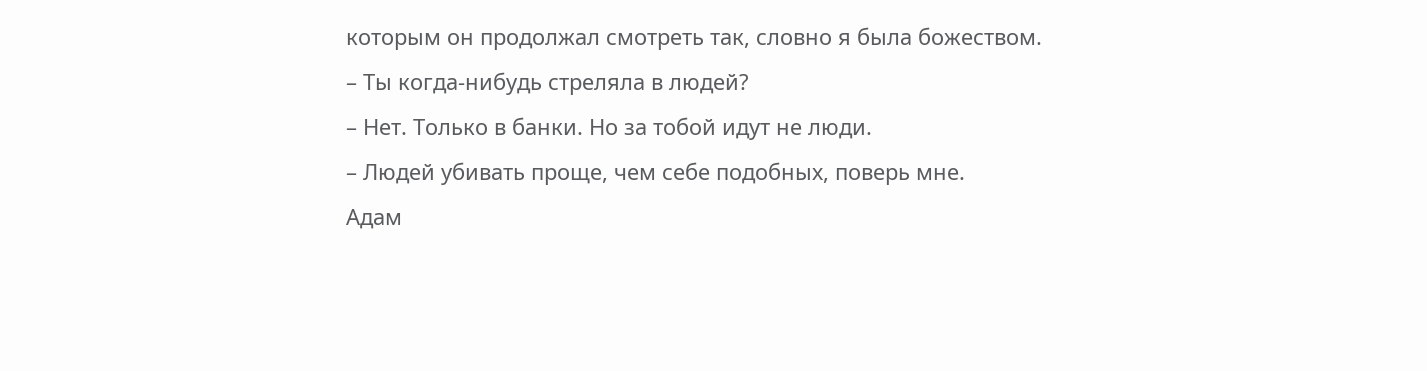которым он продолжал смотреть так, словно я была божеством.
– Ты когда-нибудь стреляла в людей?
– Нет. Только в банки. Но за тобой идут не люди.
– Людей убивать проще, чем себе подобных, поверь мне.
Адам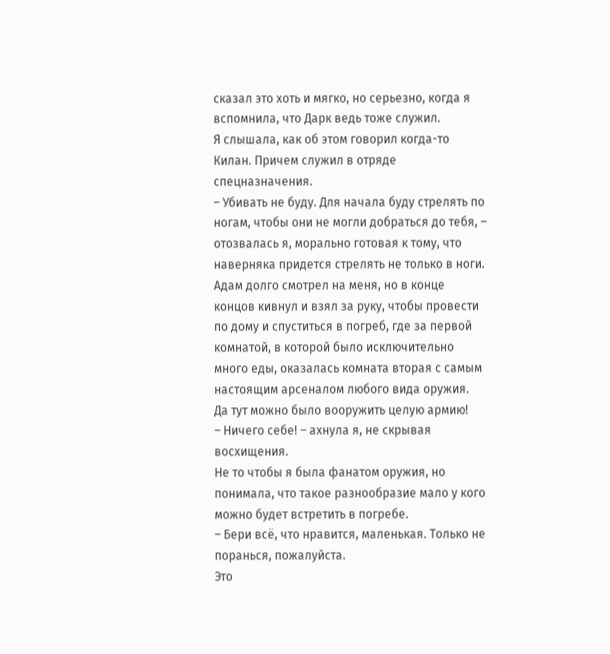сказал это хоть и мягко, но серьезно, когда я вспомнила, что Дарк ведь тоже служил.
Я слышала, как об этом говорил когда-то Килан. Причем служил в отряде спецназначения.
– Убивать не буду. Для начала буду стрелять по ногам, чтобы они не могли добраться до тебя, – отозвалась я, морально готовая к тому, что наверняка придется стрелять не только в ноги.
Адам долго смотрел на меня, но в конце концов кивнул и взял за руку, чтобы провести по дому и спуститься в погреб, где за первой комнатой, в которой было исключительно много еды, оказалась комната вторая с самым настоящим арсеналом любого вида оружия.
Да тут можно было вооружить целую армию!
– Ничего себе! – ахнула я, не скрывая восхищения.
Не то чтобы я была фанатом оружия, но понимала, что такое разнообразие мало у кого можно будет встретить в погребе.
– Бери всё, что нравится, маленькая. Только не поранься, пожалуйста.
Это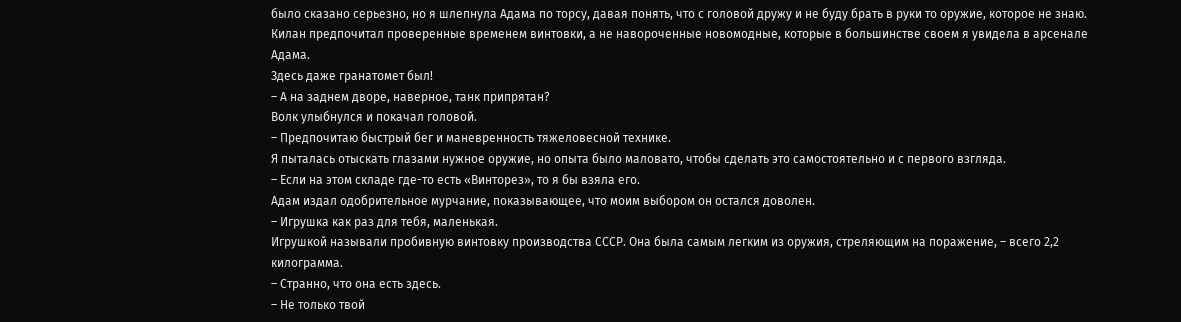было сказано серьезно, но я шлепнула Адама по торсу, давая понять, что с головой дружу и не буду брать в руки то оружие, которое не знаю.
Килан предпочитал проверенные временем винтовки, а не навороченные новомодные, которые в большинстве своем я увидела в арсенале Адама.
Здесь даже гранатомет был!
– А на заднем дворе, наверное, танк припрятан?
Волк улыбнулся и покачал головой.
– Предпочитаю быстрый бег и маневренность тяжеловесной технике.
Я пыталась отыскать глазами нужное оружие, но опыта было маловато, чтобы сделать это самостоятельно и с первого взгляда.
– Если на этом складе где-то есть «Винторез», то я бы взяла его.
Адам издал одобрительное мурчание, показывающее, что моим выбором он остался доволен.
– Игрушка как раз для тебя, маленькая.
Игрушкой называли пробивную винтовку производства СССР. Она была самым легким из оружия, стреляющим на поражение, – всего 2,2 килограмма.
– Странно, что она есть здесь.
– Не только твой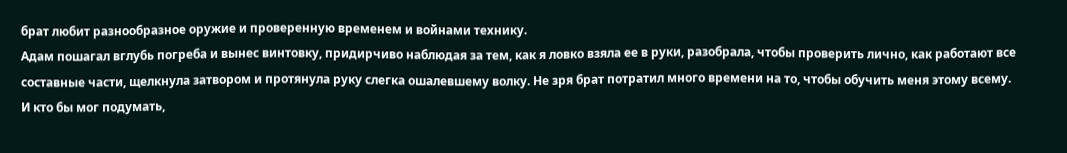брат любит разнообразное оружие и проверенную временем и войнами технику.
Адам пошагал вглубь погреба и вынес винтовку, придирчиво наблюдая за тем, как я ловко взяла ее в руки, разобрала, чтобы проверить лично, как работают все составные части, щелкнула затвором и протянула руку слегка ошалевшему волку. Не зря брат потратил много времени на то, чтобы обучить меня этому всему.
И кто бы мог подумать,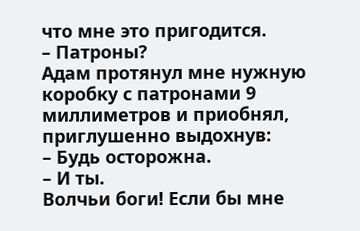что мне это пригодится.
– Патроны?
Адам протянул мне нужную коробку с патронами 9 миллиметров и приобнял, приглушенно выдохнув:
– Будь осторожна.
– И ты.
Волчьи боги! Если бы мне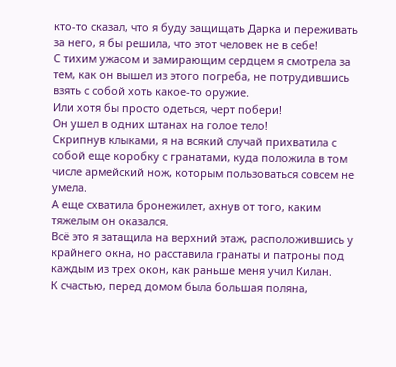кто-то сказал, что я буду защищать Дарка и переживать за него, я бы решила, что этот человек не в себе!
С тихим ужасом и замирающим сердцем я смотрела за тем, как он вышел из этого погреба, не потрудившись взять с собой хоть какое-то оружие.
Или хотя бы просто одеться, черт побери!
Он ушел в одних штанах на голое тело!
Скрипнув клыками, я на всякий случай прихватила с собой еще коробку с гранатами, куда положила в том числе армейский нож, которым пользоваться совсем не умела.
А еще схватила бронежилет, ахнув от того, каким тяжелым он оказался.
Всё это я затащила на верхний этаж, расположившись у крайнего окна, но расставила гранаты и патроны под каждым из трех окон, как раньше меня учил Килан.
К счастью, перед домом была большая поляна,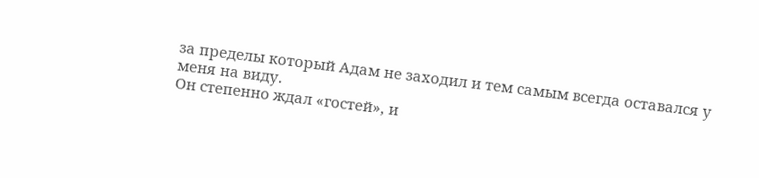за пределы который Адам не заходил и тем самым всегда оставался у меня на виду.
Он степенно ждал «гостей», и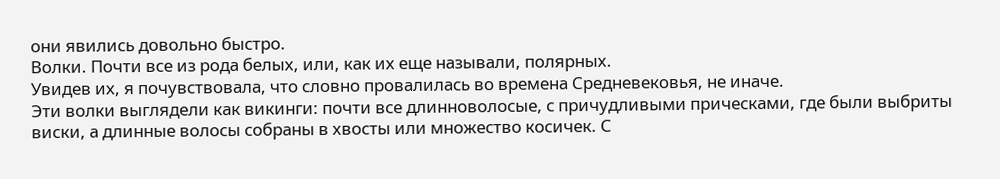они явились довольно быстро.
Волки. Почти все из рода белых, или, как их еще называли, полярных.
Увидев их, я почувствовала, что словно провалилась во времена Средневековья, не иначе.
Эти волки выглядели как викинги: почти все длинноволосые, с причудливыми прическами, где были выбриты виски, а длинные волосы собраны в хвосты или множество косичек. С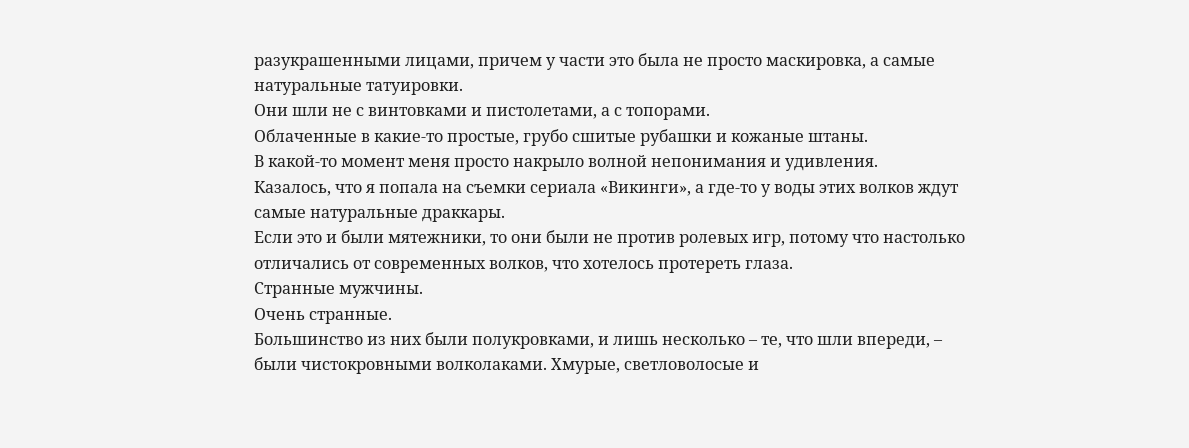разукрашенными лицами, причем у части это была не просто маскировка, а самые натуральные татуировки.
Они шли не с винтовками и пистолетами, а с топорами.
Облаченные в какие-то простые, грубо сшитые рубашки и кожаные штаны.
В какой-то момент меня просто накрыло волной непонимания и удивления.
Казалось, что я попала на съемки сериала «Викинги», а где-то у воды этих волков ждут самые натуральные драккары.
Если это и были мятежники, то они были не против ролевых игр, потому что настолько отличались от современных волков, что хотелось протереть глаза.
Странные мужчины.
Очень странные.
Большинство из них были полукровками, и лишь несколько – те, что шли впереди, – были чистокровными волколаками. Хмурые, светловолосые и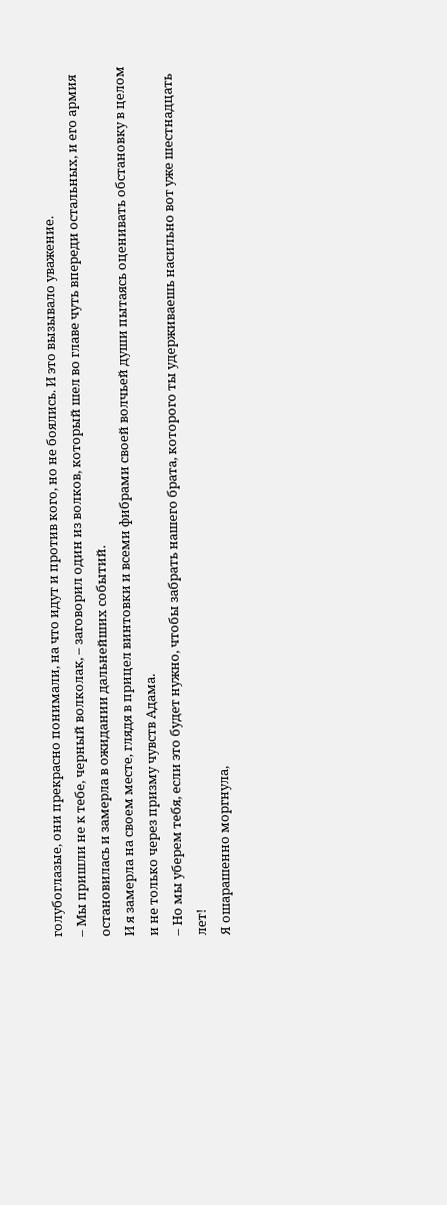голубоглазые, они прекрасно понимали, на что идут и против кого, но не боялись. И это вызывало уважение.
– Мы пришли не к тебе, черный волколак, – заговорил один из волков, который шел во главе чуть впереди остальных, и его армия остановилась и замерла в ожидании дальнейших событий.
И я замерла на своем месте, глядя в прицел винтовки и всеми фибрами своей волчьей души пытаясь оценивать обстановку в целом и не только через призму чувств Адама.
– Но мы уберем тебя, если это будет нужно, чтобы забрать нашего брата, которого ты удерживаешь насильно вот уже шестнадцать лет!
Я ошарашенно моргнула,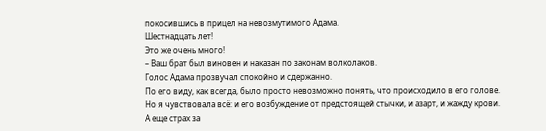покосившись в прицел на невозмутимого Адама.
Шестнадцать лет!
Это же очень много!
– Ваш брат был виновен и наказан по законам волколаков.
Голос Адама прозвучал спокойно и сдержанно.
По его виду, как всегда, было просто невозможно понять, что происходило в его голове.
Но я чувствовала всё: и его возбуждение от предстоящей стычки, и азарт, и жажду крови.
А еще страх за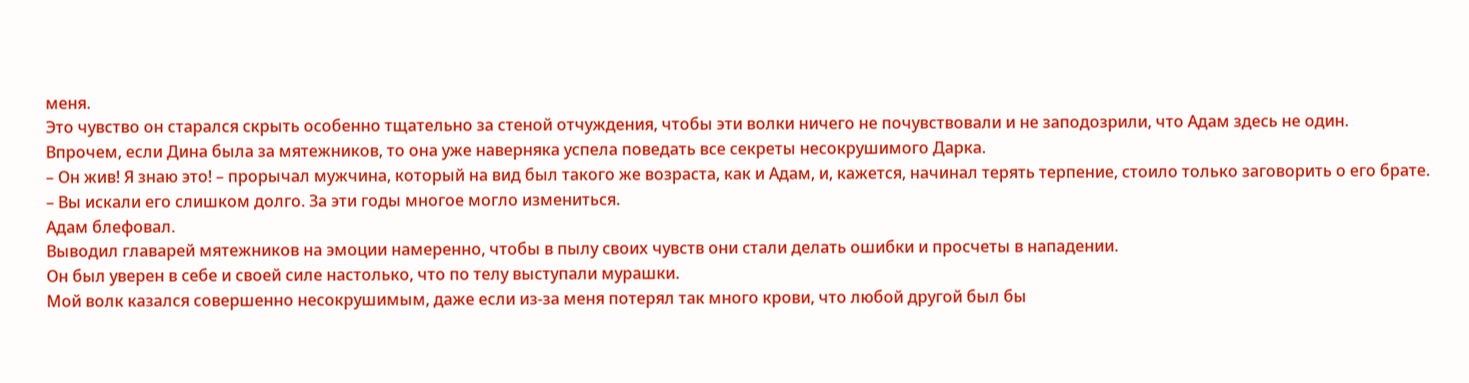меня.
Это чувство он старался скрыть особенно тщательно за стеной отчуждения, чтобы эти волки ничего не почувствовали и не заподозрили, что Адам здесь не один.
Впрочем, если Дина была за мятежников, то она уже наверняка успела поведать все секреты несокрушимого Дарка.
– Он жив! Я знаю это! – прорычал мужчина, который на вид был такого же возраста, как и Адам, и, кажется, начинал терять терпение, стоило только заговорить о его брате.
– Вы искали его слишком долго. За эти годы многое могло измениться.
Адам блефовал.
Выводил главарей мятежников на эмоции намеренно, чтобы в пылу своих чувств они стали делать ошибки и просчеты в нападении.
Он был уверен в себе и своей силе настолько, что по телу выступали мурашки.
Мой волк казался совершенно несокрушимым, даже если из-за меня потерял так много крови, что любой другой был бы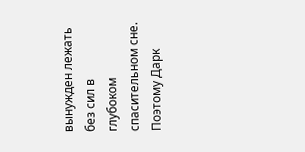вынужден лежать без сил в глубоком спасительном сне.
Поэтому Дарк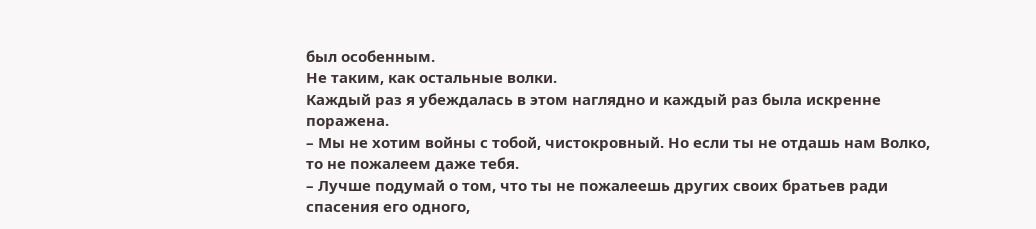был особенным.
Не таким, как остальные волки.
Каждый раз я убеждалась в этом наглядно и каждый раз была искренне поражена.
– Мы не хотим войны с тобой, чистокровный. Но если ты не отдашь нам Волко, то не пожалеем даже тебя.
– Лучше подумай о том, что ты не пожалеешь других своих братьев ради спасения его одного,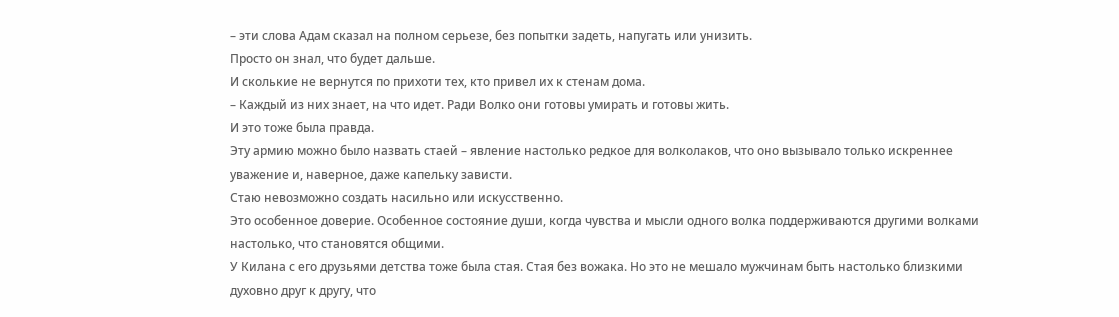– эти слова Адам сказал на полном серьезе, без попытки задеть, напугать или унизить.
Просто он знал, что будет дальше.
И сколькие не вернутся по прихоти тех, кто привел их к стенам дома.
– Каждый из них знает, на что идет. Ради Волко они готовы умирать и готовы жить.
И это тоже была правда.
Эту армию можно было назвать стаей – явление настолько редкое для волколаков, что оно вызывало только искреннее уважение и, наверное, даже капельку зависти.
Стаю невозможно создать насильно или искусственно.
Это особенное доверие. Особенное состояние души, когда чувства и мысли одного волка поддерживаются другими волками настолько, что становятся общими.
У Килана с его друзьями детства тоже была стая. Стая без вожака. Но это не мешало мужчинам быть настолько близкими духовно друг к другу, что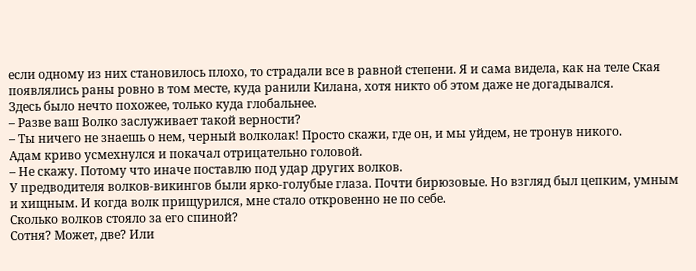если одному из них становилось плохо, то страдали все в равной степени. Я и сама видела, как на теле Ская появлялись раны ровно в том месте, куда ранили Килана, хотя никто об этом даже не догадывался.
Здесь было нечто похожее, только куда глобальнее.
– Разве ваш Волко заслуживает такой верности?
– Ты ничего не знаешь о нем, черный волколак! Просто скажи, где он, и мы уйдем, не тронув никого.
Адам криво усмехнулся и покачал отрицательно головой.
– Не скажу. Потому что иначе поставлю под удар других волков.
У предводителя волков-викингов были ярко-голубые глаза. Почти бирюзовые. Но взгляд был цепким, умным и хищным. И когда волк прищурился, мне стало откровенно не по себе.
Сколько волков стояло за его спиной?
Сотня? Может, две? Или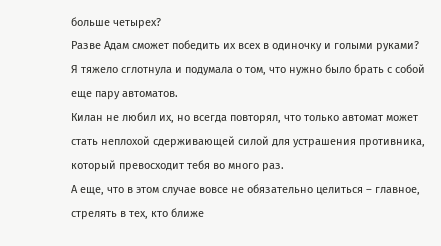больше четырех?
Разве Адам сможет победить их всех в одиночку и голыми руками?
Я тяжело сглотнула и подумала о том, что нужно было брать с собой еще пару автоматов.
Килан не любил их, но всегда повторял, что только автомат может стать неплохой сдерживающей силой для устрашения противника, который превосходит тебя во много раз.
А еще, что в этом случае вовсе не обязательно целиться – главное, стрелять в тех, кто ближе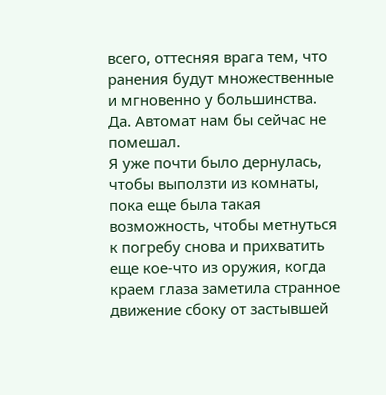всего, оттесняя врага тем, что ранения будут множественные и мгновенно у большинства.
Да. Автомат нам бы сейчас не помешал.
Я уже почти было дернулась, чтобы выползти из комнаты, пока еще была такая возможность, чтобы метнуться к погребу снова и прихватить еще кое-что из оружия, когда краем глаза заметила странное движение сбоку от застывшей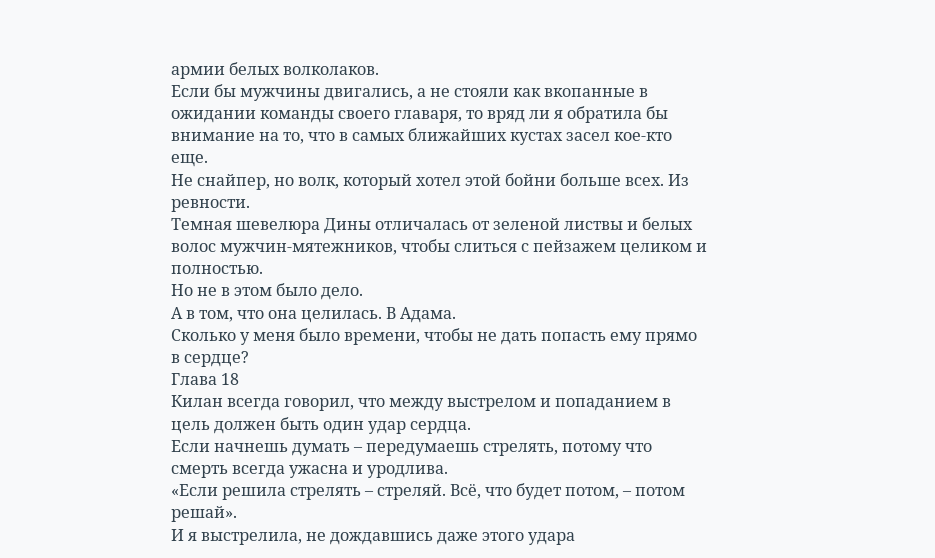армии белых волколаков.
Если бы мужчины двигались, а не стояли как вкопанные в ожидании команды своего главаря, то вряд ли я обратила бы внимание на то, что в самых ближайших кустах засел кое-кто еще.
Не снайпер, но волк, который хотел этой бойни больше всех. Из ревности.
Темная шевелюра Дины отличалась от зеленой листвы и белых волос мужчин-мятежников, чтобы слиться с пейзажем целиком и полностью.
Но не в этом было дело.
А в том, что она целилась. В Адама.
Сколько у меня было времени, чтобы не дать попасть ему прямо в сердце?
Глава 18
Килан всегда говорил, что между выстрелом и попаданием в цель должен быть один удар сердца.
Если начнешь думать – передумаешь стрелять, потому что смерть всегда ужасна и уродлива.
«Если решила стрелять – стреляй. Всё, что будет потом, – потом решай».
И я выстрелила, не дождавшись даже этого удара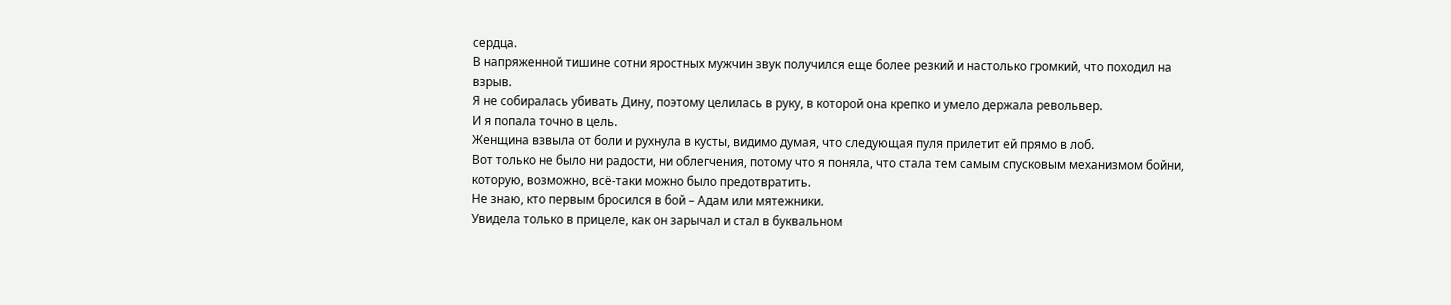сердца.
В напряженной тишине сотни яростных мужчин звук получился еще более резкий и настолько громкий, что походил на взрыв.
Я не собиралась убивать Дину, поэтому целилась в руку, в которой она крепко и умело держала револьвер.
И я попала точно в цель.
Женщина взвыла от боли и рухнула в кусты, видимо думая, что следующая пуля прилетит ей прямо в лоб.
Вот только не было ни радости, ни облегчения, потому что я поняла, что стала тем самым спусковым механизмом бойни, которую, возможно, всё-таки можно было предотвратить.
Не знаю, кто первым бросился в бой – Адам или мятежники.
Увидела только в прицеле, как он зарычал и стал в буквальном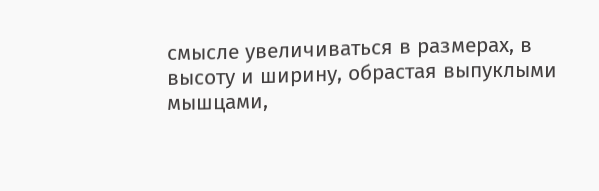смысле увеличиваться в размерах, в высоту и ширину, обрастая выпуклыми мышцами,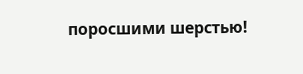поросшими шерстью!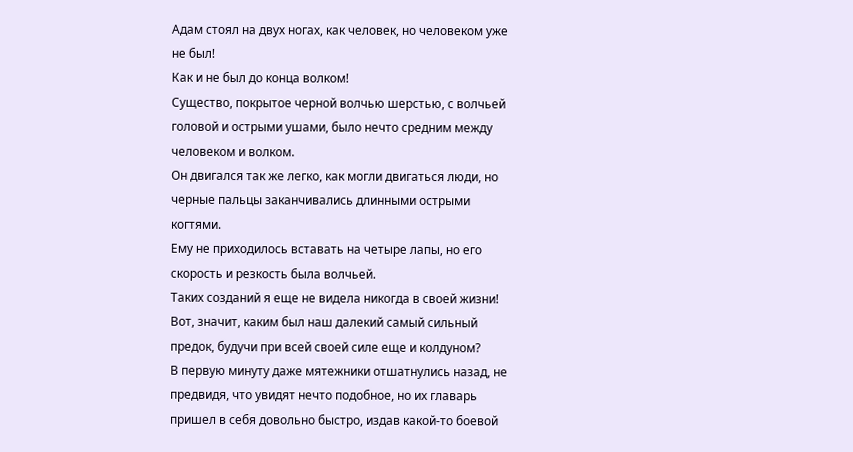Адам стоял на двух ногах, как человек, но человеком уже не был!
Как и не был до конца волком!
Существо, покрытое черной волчью шерстью, с волчьей головой и острыми ушами, было нечто средним между человеком и волком.
Он двигался так же легко, как могли двигаться люди, но черные пальцы заканчивались длинными острыми когтями.
Ему не приходилось вставать на четыре лапы, но его скорость и резкость была волчьей.
Таких созданий я еще не видела никогда в своей жизни!
Вот, значит, каким был наш далекий самый сильный предок, будучи при всей своей силе еще и колдуном?
В первую минуту даже мятежники отшатнулись назад, не предвидя, что увидят нечто подобное, но их главарь пришел в себя довольно быстро, издав какой-то боевой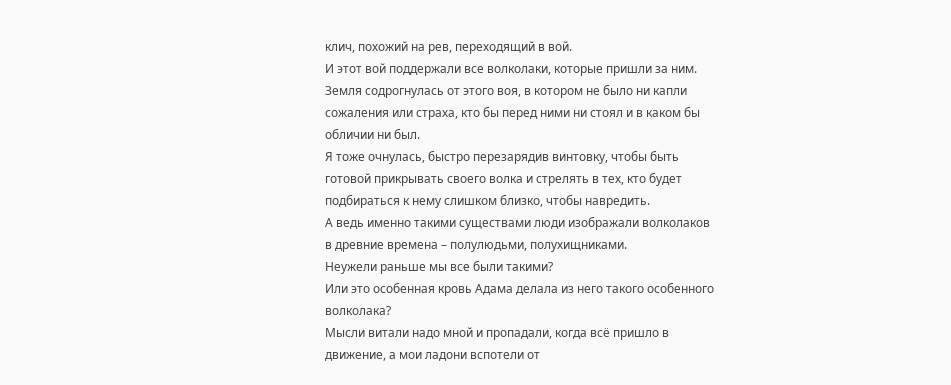клич, похожий на рев, переходящий в вой.
И этот вой поддержали все волколаки, которые пришли за ним.
Земля содрогнулась от этого воя, в котором не было ни капли сожаления или страха, кто бы перед ними ни стоял и в каком бы обличии ни был.
Я тоже очнулась, быстро перезарядив винтовку, чтобы быть готовой прикрывать своего волка и стрелять в тех, кто будет подбираться к нему слишком близко, чтобы навредить.
А ведь именно такими существами люди изображали волколаков в древние времена – полулюдьми, полухищниками.
Неужели раньше мы все были такими?
Или это особенная кровь Адама делала из него такого особенного волколака?
Мысли витали надо мной и пропадали, когда всё пришло в движение, а мои ладони вспотели от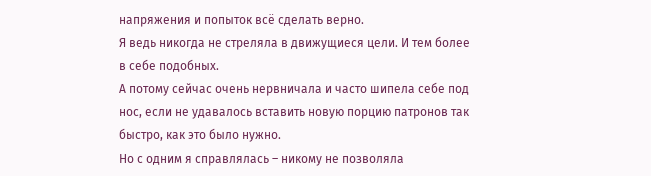напряжения и попыток всё сделать верно.
Я ведь никогда не стреляла в движущиеся цели. И тем более в себе подобных.
А потому сейчас очень нервничала и часто шипела себе под нос, если не удавалось вставить новую порцию патронов так быстро, как это было нужно.
Но с одним я справлялась – никому не позволяла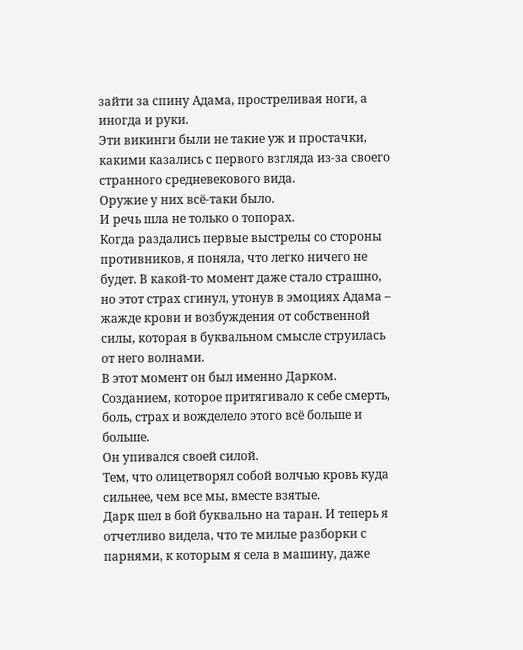зайти за спину Адама, простреливая ноги, а иногда и руки.
Эти викинги были не такие уж и простачки, какими казались с первого взгляда из-за своего странного средневекового вида.
Оружие у них всё-таки было.
И речь шла не только о топорах.
Когда раздались первые выстрелы со стороны противников, я поняла, что легко ничего не будет. В какой-то момент даже стало страшно, но этот страх сгинул, утонув в эмоциях Адама – жажде крови и возбуждения от собственной силы, которая в буквальном смысле струилась от него волнами.
В этот момент он был именно Дарком.
Созданием, которое притягивало к себе смерть, боль, страх и вожделело этого всё больше и больше.
Он упивался своей силой.
Тем, что олицетворял собой волчью кровь куда сильнее, чем все мы, вместе взятые.
Дарк шел в бой буквально на таран. И теперь я отчетливо видела, что те милые разборки с парнями, к которым я села в машину, даже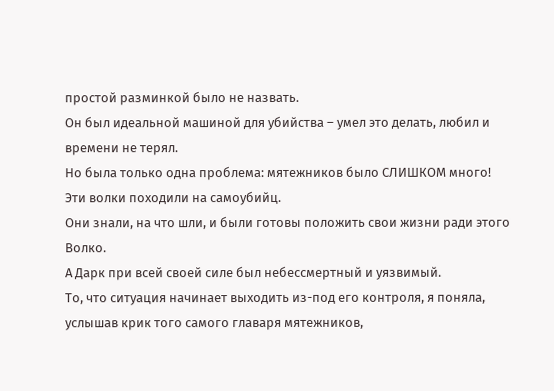простой разминкой было не назвать.
Он был идеальной машиной для убийства – умел это делать, любил и времени не терял.
Но была только одна проблема: мятежников было СЛИШКОМ много!
Эти волки походили на самоубийц.
Они знали, на что шли, и были готовы положить свои жизни ради этого Волко.
А Дарк при всей своей силе был небессмертный и уязвимый.
То, что ситуация начинает выходить из-под его контроля, я поняла, услышав крик того самого главаря мятежников,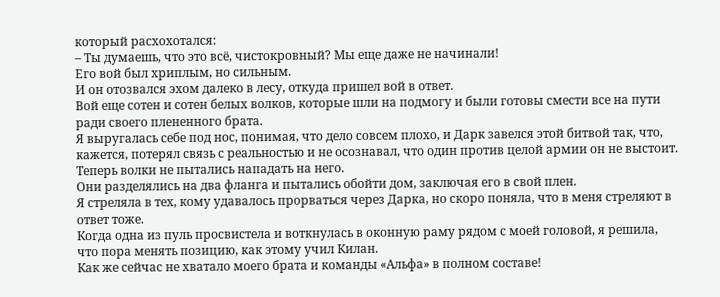который расхохотался:
– Ты думаешь, что это всё, чистокровный? Мы еще даже не начинали!
Его вой был хриплым, но сильным.
И он отозвался эхом далеко в лесу, откуда пришел вой в ответ.
Вой еще сотен и сотен белых волков, которые шли на подмогу и были готовы смести все на пути ради своего плененного брата.
Я выругалась себе под нос, понимая, что дело совсем плохо, и Дарк завелся этой битвой так, что, кажется, потерял связь с реальностью и не осознавал, что один против целой армии он не выстоит.
Теперь волки не пытались нападать на него.
Они разделялись на два фланга и пытались обойти дом, заключая его в свой плен.
Я стреляла в тех, кому удавалось прорваться через Дарка, но скоро поняла, что в меня стреляют в ответ тоже.
Когда одна из пуль просвистела и воткнулась в оконную раму рядом с моей головой, я решила, что пора менять позицию, как этому учил Килан.
Как же сейчас не хватало моего брата и команды «Альфа» в полном составе!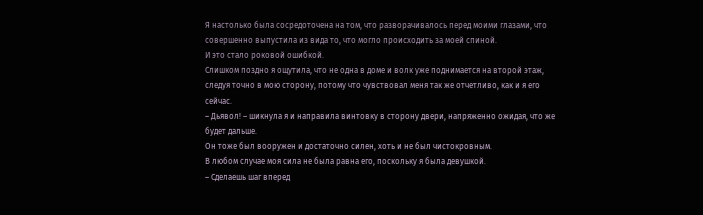Я настолько была сосредоточена на том, что разворачивалось перед моими глазами, что совершенно выпустила из вида то, что могло происходить за моей спиной.
И это стало роковой ошибкой.
Слишком поздно я ощутила, что не одна в доме и волк уже поднимается на второй этаж, следуя точно в мою сторону, потому что чувствовал меня так же отчетливо, как и я его сейчас.
– Дьявол! – шикнула я и направила винтовку в сторону двери, напряженно ожидая, что же будет дальше.
Он тоже был вооружен и достаточно силен, хоть и не был чистокровным.
В любом случае моя сила не была равна его, поскольку я была девушкой.
– Сделаешь шаг вперед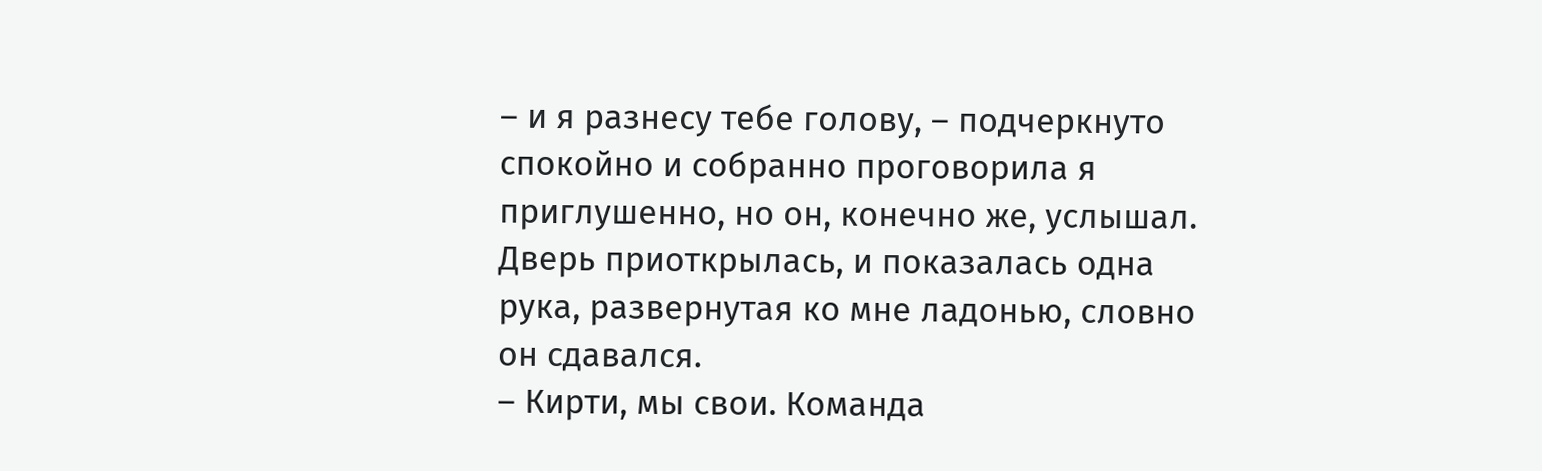– и я разнесу тебе голову, – подчеркнуто спокойно и собранно проговорила я приглушенно, но он, конечно же, услышал.
Дверь приоткрылась, и показалась одна рука, развернутая ко мне ладонью, словно он сдавался.
– Кирти, мы свои. Команда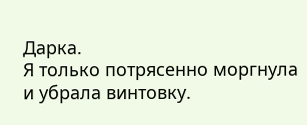Дарка.
Я только потрясенно моргнула и убрала винтовку.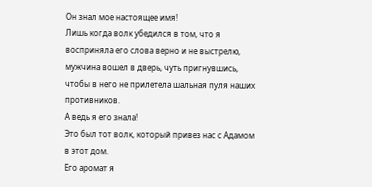Он знал мое настоящее имя!
Лишь когда волк убедился в том, что я восприняла его слова верно и не выстрелю, мужчина вошел в дверь, чуть пригнувшись, чтобы в него не прилетела шальная пуля наших противников.
А ведь я его знала!
Это был тот волк, который привез нас с Адамом в этот дом.
Его аромат я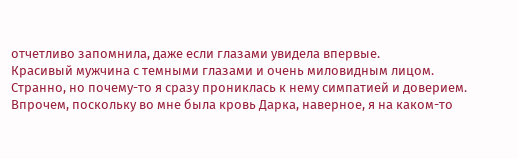отчетливо запомнила, даже если глазами увидела впервые.
Красивый мужчина с темными глазами и очень миловидным лицом.
Странно, но почему-то я сразу прониклась к нему симпатией и доверием. Впрочем, поскольку во мне была кровь Дарка, наверное, я на каком-то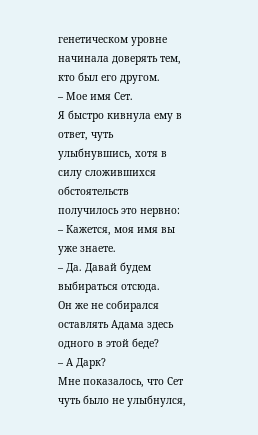генетическом уровне начинала доверять тем, кто был его другом.
– Мое имя Сет.
Я быстро кивнула ему в ответ, чуть улыбнувшись, хотя в силу сложившихся обстоятельств получилось это нервно:
– Кажется, моя имя вы уже знаете.
– Да. Давай будем выбираться отсюда.
Он же не собирался оставлять Адама здесь одного в этой беде?
– А Дарк?
Мне показалось, что Сет чуть было не улыбнулся,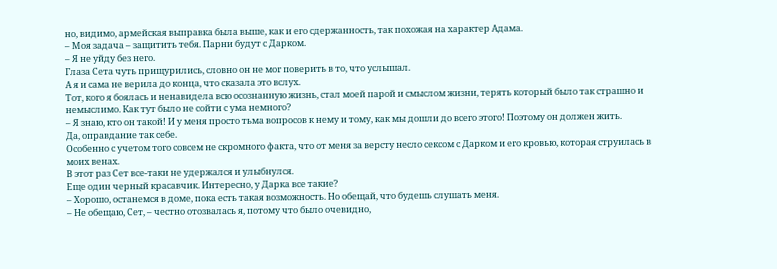но, видимо, армейская выправка была выше, как и его сдержанность, так похожая на характер Адама.
– Моя задача – защитить тебя. Парни будут с Дарком.
– Я не уйду без него.
Глаза Сета чуть прищурились, словно он не мог поверить в то, что услышал.
А я и сама не верила до конца, что сказала это вслух.
Тот, кого я боялась и ненавидела всю осознанную жизнь, стал моей парой и смыслом жизни, терять который было так страшно и немыслимо. Как тут было не сойти с ума немного?
– Я знаю, кто он такой! И у меня просто тьма вопросов к нему и тому, как мы дошли до всего этого! Поэтому он должен жить.
Да, оправдание так себе.
Особенно с учетом того совсем не скромного факта, что от меня за версту несло сексом с Дарком и его кровью, которая струилась в моих венах.
В этот раз Сет все-таки не удержался и улыбнулся.
Еще один черный красавчик. Интересно, у Дарка все такие?
– Хорошо, останемся в доме, пока есть такая возможность. Но обещай, что будешь слушать меня.
– Не обещаю, Сет, – честно отозвалась я, потому что было очевидно,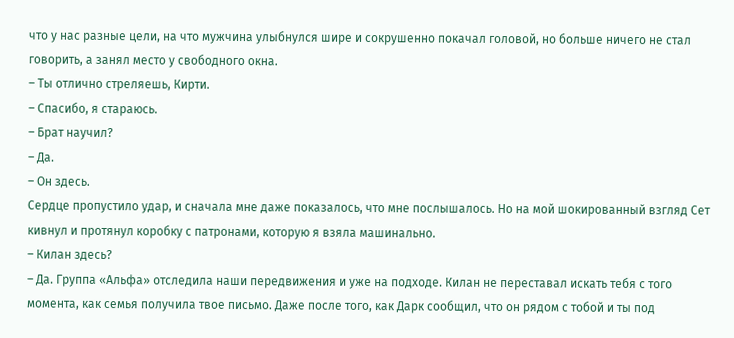что у нас разные цели, на что мужчина улыбнулся шире и сокрушенно покачал головой, но больше ничего не стал говорить, а занял место у свободного окна.
– Ты отлично стреляешь, Кирти.
– Спасибо, я стараюсь.
– Брат научил?
– Да.
– Он здесь.
Сердце пропустило удар, и сначала мне даже показалось, что мне послышалось. Но на мой шокированный взгляд Сет кивнул и протянул коробку с патронами, которую я взяла машинально.
– Килан здесь?
– Да. Группа «Альфа» отследила наши передвижения и уже на подходе. Килан не переставал искать тебя с того момента, как семья получила твое письмо. Даже после того, как Дарк сообщил, что он рядом с тобой и ты под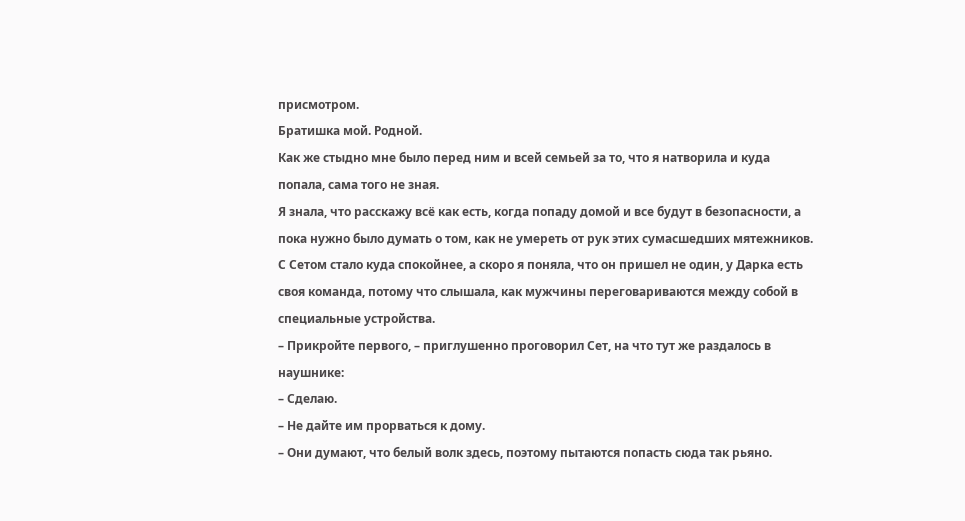присмотром.
Братишка мой. Родной.
Как же стыдно мне было перед ним и всей семьей за то, что я натворила и куда попала, сама того не зная.
Я знала, что расскажу всё как есть, когда попаду домой и все будут в безопасности, а пока нужно было думать о том, как не умереть от рук этих сумасшедших мятежников.
С Сетом стало куда спокойнее, а скоро я поняла, что он пришел не один, у Дарка есть своя команда, потому что слышала, как мужчины переговариваются между собой в специальные устройства.
– Прикройте первого, – приглушенно проговорил Сет, на что тут же раздалось в наушнике:
– Сделаю.
– Не дайте им прорваться к дому.
– Они думают, что белый волк здесь, поэтому пытаются попасть сюда так рьяно.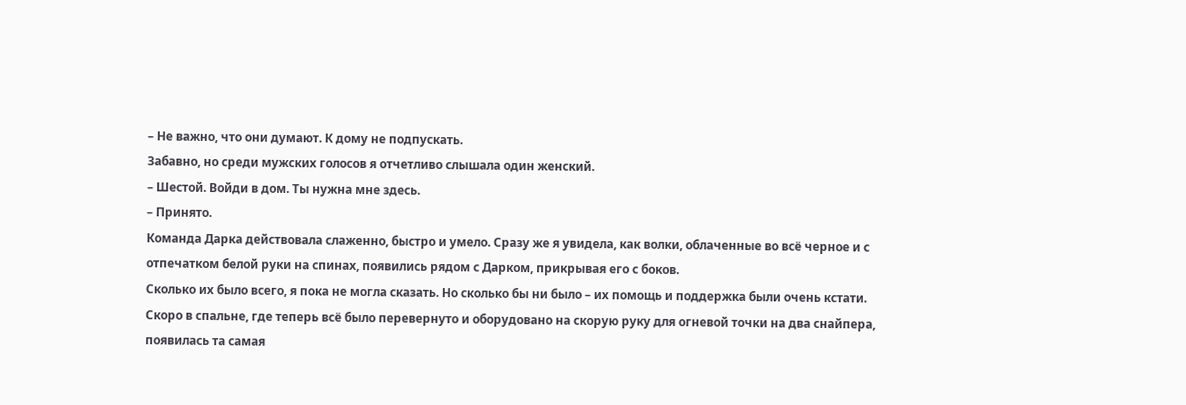– Не важно, что они думают. К дому не подпускать.
Забавно, но среди мужских голосов я отчетливо слышала один женский.
– Шестой. Войди в дом. Ты нужна мне здесь.
– Принято.
Команда Дарка действовала слаженно, быстро и умело. Сразу же я увидела, как волки, облаченные во всё черное и с отпечатком белой руки на спинах, появились рядом с Дарком, прикрывая его с боков.
Сколько их было всего, я пока не могла сказать. Но сколько бы ни было – их помощь и поддержка были очень кстати.
Скоро в спальне, где теперь всё было перевернуто и оборудовано на скорую руку для огневой точки на два снайпера, появилась та самая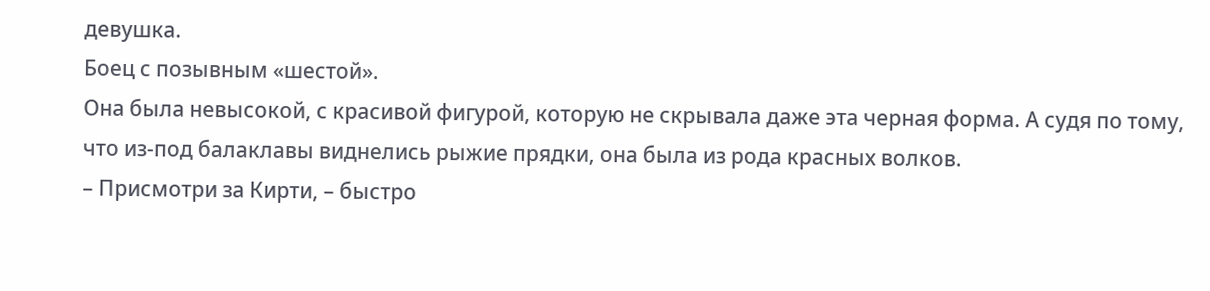девушка.
Боец с позывным «шестой».
Она была невысокой, с красивой фигурой, которую не скрывала даже эта черная форма. А судя по тому, что из-под балаклавы виднелись рыжие прядки, она была из рода красных волков.
– Присмотри за Кирти, – быстро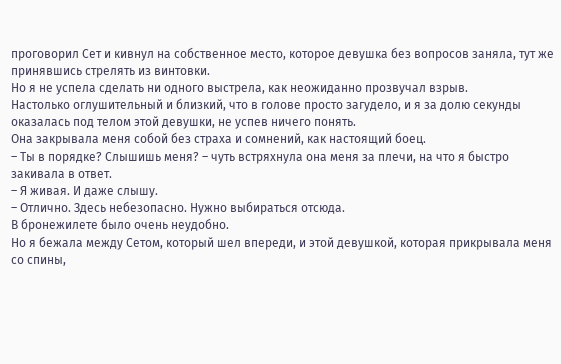проговорил Сет и кивнул на собственное место, которое девушка без вопросов заняла, тут же принявшись стрелять из винтовки.
Но я не успела сделать ни одного выстрела, как неожиданно прозвучал взрыв.
Настолько оглушительный и близкий, что в голове просто загудело, и я за долю секунды оказалась под телом этой девушки, не успев ничего понять.
Она закрывала меня собой без страха и сомнений, как настоящий боец.
– Ты в порядке? Слышишь меня? – чуть встряхнула она меня за плечи, на что я быстро закивала в ответ.
– Я живая. И даже слышу.
– Отлично. Здесь небезопасно. Нужно выбираться отсюда.
В бронежилете было очень неудобно.
Но я бежала между Сетом, который шел впереди, и этой девушкой, которая прикрывала меня со спины,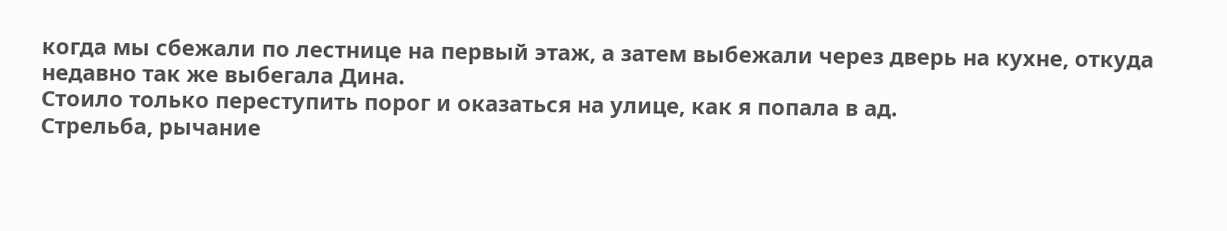когда мы сбежали по лестнице на первый этаж, а затем выбежали через дверь на кухне, откуда недавно так же выбегала Дина.
Стоило только переступить порог и оказаться на улице, как я попала в ад.
Стрельба, рычание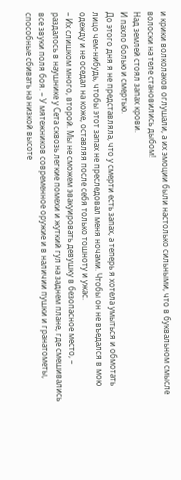и крики волколаков оглушали, а их эмоции были настолько сильными, что в буквальном смысле волоски на теле становились дыбом!
Над землей стоял запах крови.
И пахло болью и смертью.
До этого дня я не представляла, что у смерти есть запах, а теперь я хотела умыться и обмотать лицо чем-нибудь, чтобы этот запах не преследовал меня ночами. Чтобы он не въедался в мою одежду и не оседал на коже, оставляя после себя только тошноту и ужас.
– Их слишком много, второй. Мы не сможем эвакуировать девушку в безопасное место, – раздалось в наушнике у Сета сквозь легкие помехи и жуткий гул на заднем плане, где смешивались все звуки поля боя. – У мятежников современное оружие и в наличии пушки и гранатометы, способные сбивать на низкой высоте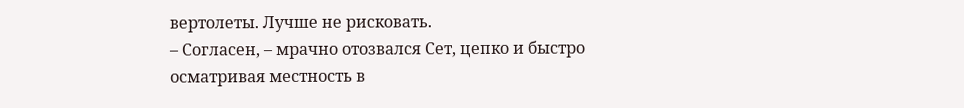вертолеты. Лучше не рисковать.
– Согласен, – мрачно отозвался Сет, цепко и быстро осматривая местность в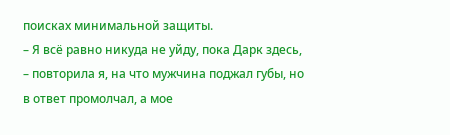поисках минимальной защиты.
– Я всё равно никуда не уйду, пока Дарк здесь, – повторила я, на что мужчина поджал губы, но в ответ промолчал, а мое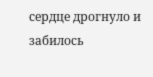сердце дрогнуло и забилось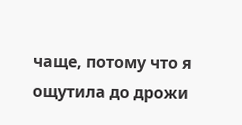чаще, потому что я ощутила до дрожи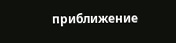приближение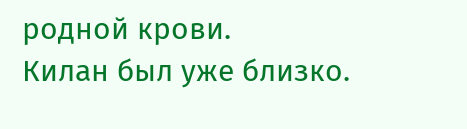родной крови.
Килан был уже близко.